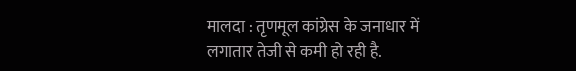मालदा : तृणमूल कांग्रेस के जनाधार में लगातार तेजी से कमी हो रही है.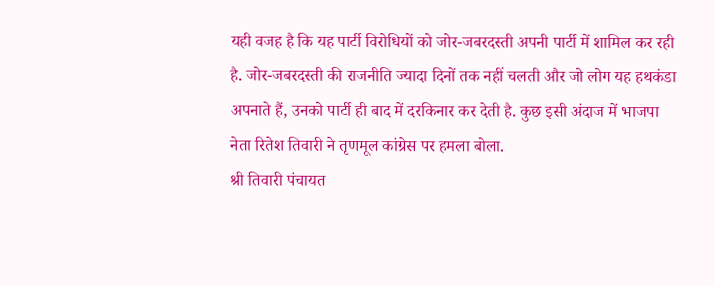यही वजह है कि यह पार्टी विरोधियों को जोर-जबरदस्ती अपनी पार्टी में शामिल कर रही है. जोर-जबरदस्ती की राजनीति ज्यादा दिनों तक नहीं चलती और जो लोग यह हथकंडा अपनाते हैं, उनको पार्टी ही बाद में दरकिनार कर देती है. कुछ इसी अंदाज में भाजपा नेता रितेश तिवारी ने तृणमूल कांग्रेस पर हमला बोला.
श्री तिवारी पंचायत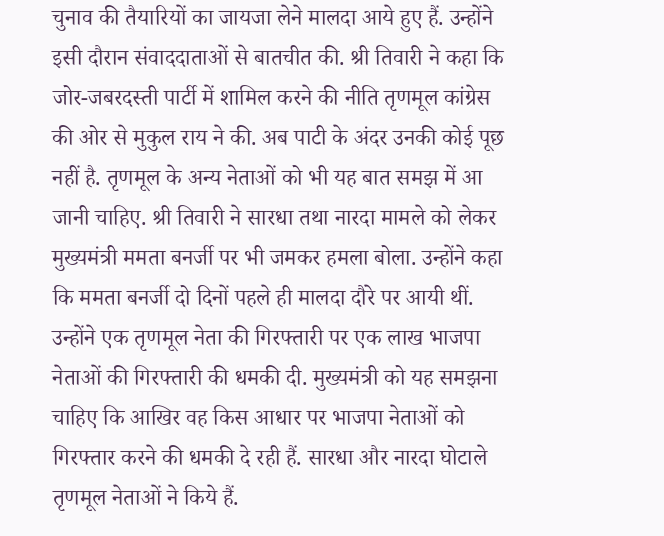चुनाव की तैयारियों का जायजा लेने मालदा आये हुए हैं. उन्होंने इसी दौरान संवाददाताओं से बातचीत की. श्री तिवारी ने कहा कि जोर-जबरदस्ती पार्टी में शामिल करने की नीति तृणमूल कांग्रेस की ओर से मुकुल राय ने की. अब पाटी के अंदर उनकी कोई पूछ नहीं है. तृणमूल के अन्य नेताओं को भी यह बात समझ में आ जानी चाहिए. श्री तिवारी ने सारधा तथा नारदा मामले को लेकर मुख्यमंत्री ममता बनर्जी पर भी जमकर हमला बोला. उन्होंने कहा कि ममता बनर्जी दो दिनों पहले ही मालदा दौरे पर आयी थीं.
उन्होंने एक तृणमूल नेता की गिरफ्तारी पर एक लाख भाजपा नेताओं की गिरफ्तारी की धमकी दी. मुख्यमंत्री को यह समझना चाहिए कि आखिर वह किस आधार पर भाजपा नेताओं को गिरफ्तार करने की धमकी दे रही हैं. सारधा और नारदा घोटाले तृणमूल नेताओं ने किये हैं.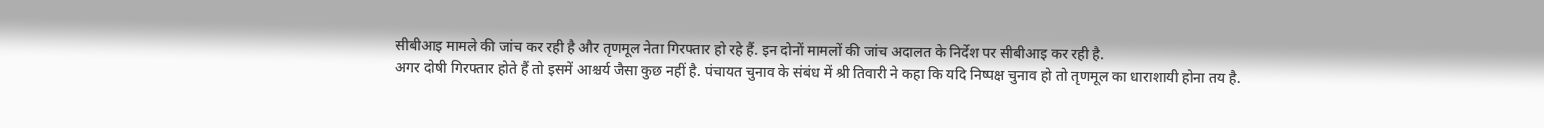सीबीआइ मामले की जांच कर रही है और तृणमूल नेता गिरफ्तार हो रहे हैं. इन दोनों मामलों की जांच अदालत के निर्देश पर सीबीआइ कर रही है.
अगर दोषी गिरफ्तार होते हैं तो इसमें आश्चर्य जैसा कुछ नहीं है. पंचायत चुनाव के संबंध में श्री तिवारी ने कहा कि यदि निष्पक्ष चुनाव हो तो तृणमूल का धाराशायी होना तय है.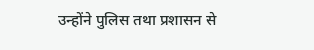उन्होंने पुलिस तथा प्रशासन से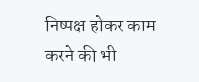निष्पक्ष होकर काम करने की भी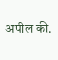अपील की.